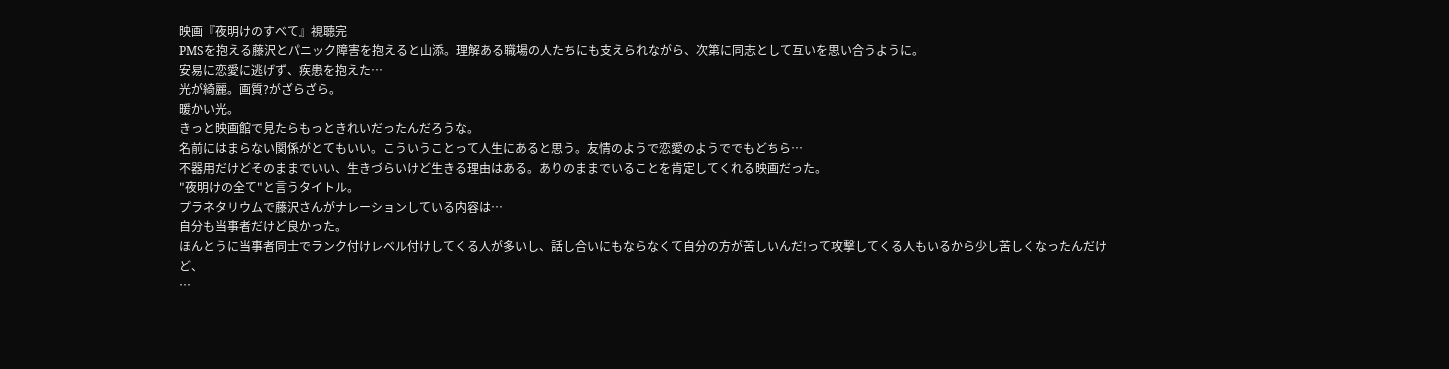映画『夜明けのすべて』視聴完
PMSを抱える藤沢とパニック障害を抱えると山添。理解ある職場の人たちにも支えられながら、次第に同志として互いを思い合うように。
安易に恋愛に逃げず、疾患を抱えた…
光が綺麗。画質?がざらざら。
暖かい光。
きっと映画館で見たらもっときれいだったんだろうな。
名前にはまらない関係がとてもいい。こういうことって人生にあると思う。友情のようで恋愛のようででもどちら…
不器用だけどそのままでいい、生きづらいけど生きる理由はある。ありのままでいることを肯定してくれる映画だった。
"夜明けの全て"と言うタイトル。
プラネタリウムで藤沢さんがナレーションしている内容は…
自分も当事者だけど良かった。
ほんとうに当事者同士でランク付けレベル付けしてくる人が多いし、話し合いにもならなくて自分の方が苦しいんだ!って攻撃してくる人もいるから少し苦しくなったんだけど、
…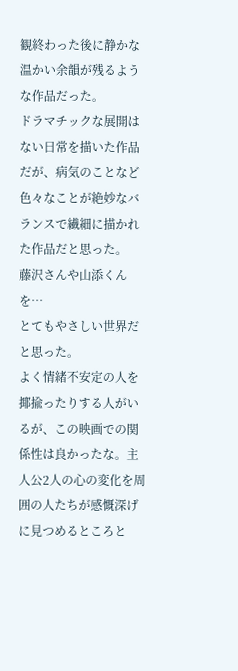観終わった後に静かな温かい余韻が残るような作品だった。
ドラマチックな展開はない日常を描いた作品だが、病気のことなど色々なことが絶妙なバランスで繊細に描かれた作品だと思った。
藤沢さんや山添くんを…
とてもやさしい世界だと思った。
よく情緒不安定の人を揶揄ったりする人がいるが、この映画での関係性は良かったな。主人公2人の心の変化を周囲の人たちが感慨深げに見つめるところと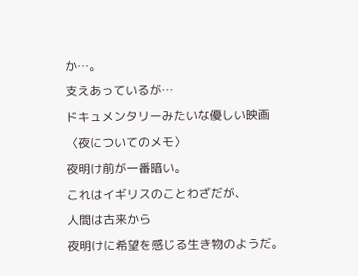か…。
支えあっているが…
ドキュメンタリーみたいな優しい映画
〈夜についてのメモ〉
夜明け前が一番暗い。
これはイギリスのことわざだが、
人間は古来から
夜明けに希望を感じる生き物のようだ。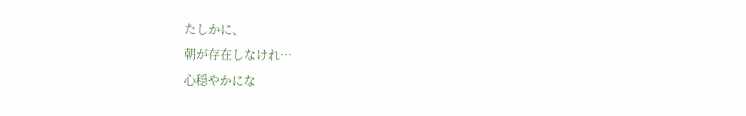たしかに、
朝が存在しなけれ…
心穏やかにな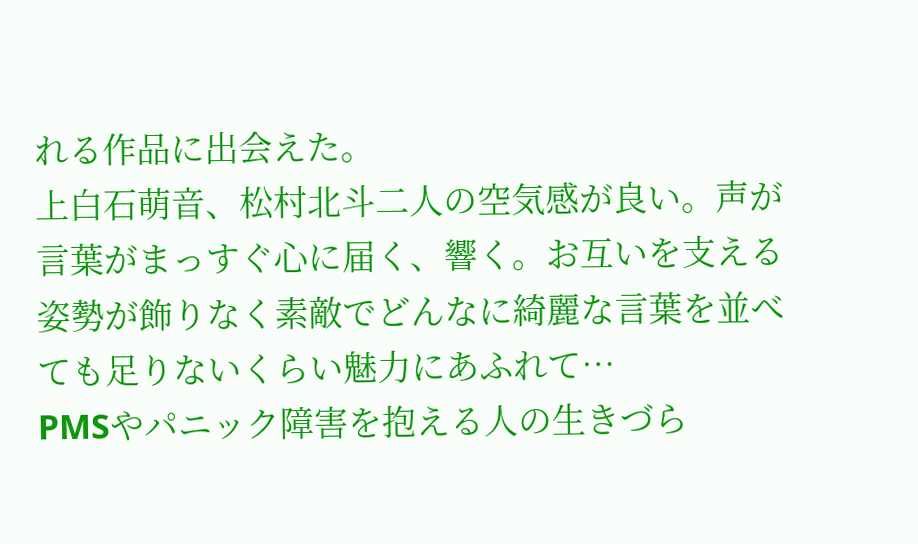れる作品に出会えた。
上白石萌音、松村北斗二人の空気感が良い。声が言葉がまっすぐ心に届く、響く。お互いを支える姿勢が飾りなく素敵でどんなに綺麗な言葉を並べても足りないくらい魅力にあふれて…
PMSやパニック障害を抱える人の生きづら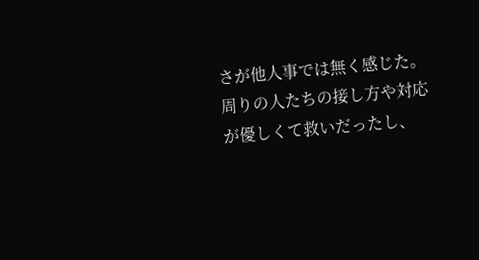さが他人事では無く感じた。
周りの人たちの接し方や対応が優しくて救いだったし、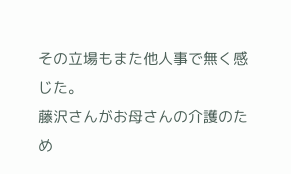その立場もまた他人事で無く感じた。
藤沢さんがお母さんの介護のため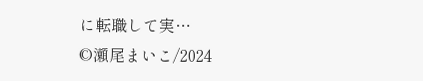に転職して実…
©瀬尾まいこ/2024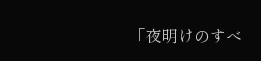「夜明けのすべ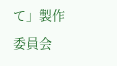て」製作委員会